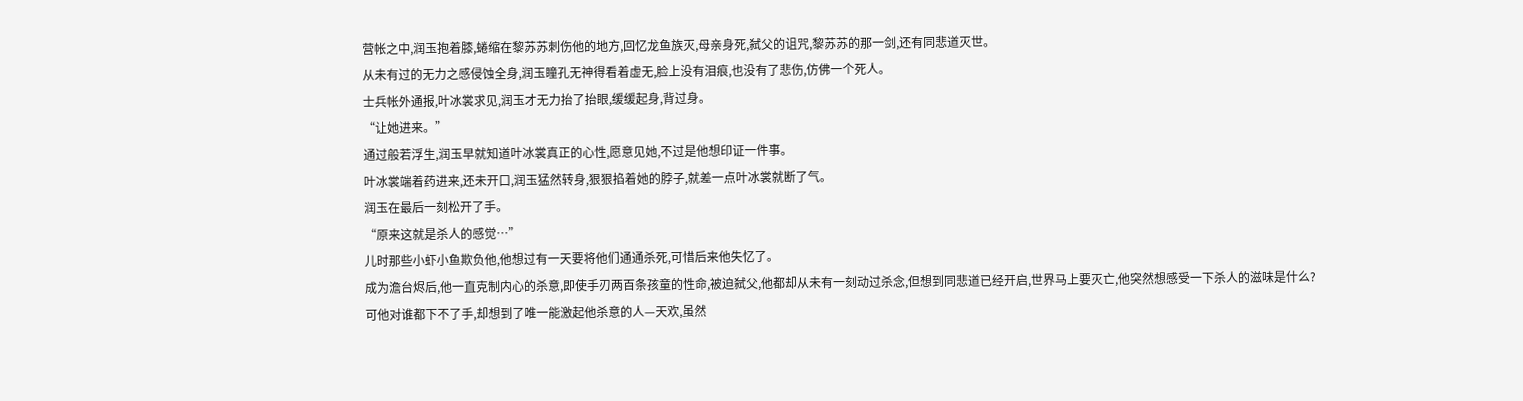营帐之中,润玉抱着膝,蜷缩在黎苏苏刺伤他的地方,回忆龙鱼族灭,母亲身死,弑父的诅咒,黎苏苏的那一剑,还有同悲道灭世。
从未有过的无力之感侵蚀全身,润玉瞳孔无神得看着虚无,脸上没有泪痕,也没有了悲伤,仿佛一个死人。
士兵帐外通报,叶冰裳求见,润玉才无力抬了抬眼,缓缓起身,背过身。
“让她进来。”
通过般若浮生,润玉早就知道叶冰裳真正的心性,愿意见她,不过是他想印证一件事。
叶冰裳端着药进来,还未开口,润玉猛然转身,狠狠掐着她的脖子,就差一点叶冰裳就断了气。
润玉在最后一刻松开了手。
“原来这就是杀人的感觉…”
儿时那些小虾小鱼欺负他,他想过有一天要将他们通通杀死,可惜后来他失忆了。
成为澹台烬后,他一直克制内心的杀意,即使手刃两百条孩童的性命,被迫弑父,他都却从未有一刻动过杀念,但想到同悲道已经开启,世界马上要灭亡,他突然想感受一下杀人的滋味是什么?
可他对谁都下不了手,却想到了唯一能激起他杀意的人—天欢,虽然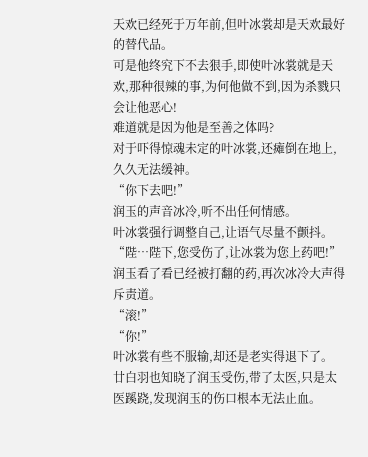天欢已经死于万年前,但叶冰裳却是天欢最好的替代品。
可是他终究下不去狠手,即使叶冰裳就是天欢,那种很辣的事,为何他做不到,因为杀戮只会让他恶心!
难道就是因为他是至善之体吗?
对于吓得惊魂未定的叶冰裳,还瘫倒在地上,久久无法缓神。
“你下去吧!”
润玉的声音冰冷,听不出任何情感。
叶冰裳强行调整自己,让语气尽量不颤抖。
“陛…陛下,您受伤了,让冰裳为您上药吧!”
润玉看了看已经被打翻的药,再次冰冷大声得斥责道。
“滚!”
“你!”
叶冰裳有些不服输,却还是老实得退下了。
廿白羽也知晓了润玉受伤,带了太医,只是太医蹊跷,发现润玉的伤口根本无法止血。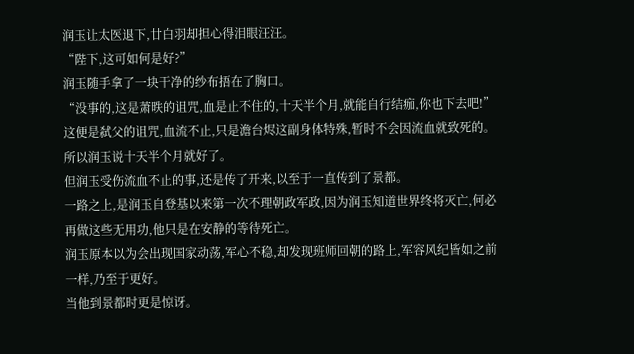润玉让太医退下,廿白羽却担心得泪眼汪汪。
“陛下,这可如何是好?”
润玉随手拿了一块干净的纱布捂在了胸口。
“没事的,这是萧昳的诅咒,血是止不住的,十天半个月,就能自行结痂,你也下去吧!”
这便是弑父的诅咒,血流不止,只是澹台烬这副身体特殊,暂时不会因流血就致死的。
所以润玉说十天半个月就好了。
但润玉受伤流血不止的事,还是传了开来,以至于一直传到了景都。
一路之上,是润玉自登基以来第一次不理朝政军政,因为润玉知道世界终将灭亡,何必再做这些无用功,他只是在安静的等待死亡。
润玉原本以为会出现国家动荡,军心不稳,却发现班师回朝的路上,军容风纪皆如之前一样,乃至于更好。
当他到景都时更是惊讶。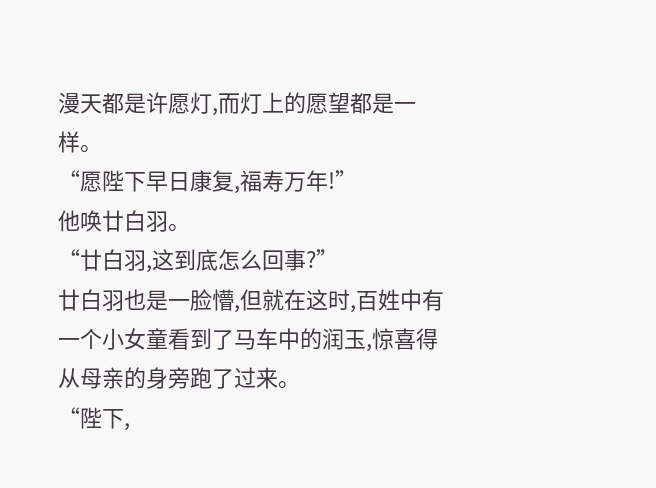漫天都是许愿灯,而灯上的愿望都是一样。
“愿陛下早日康复,福寿万年!”
他唤廿白羽。
“廿白羽,这到底怎么回事?”
廿白羽也是一脸懵,但就在这时,百姓中有一个小女童看到了马车中的润玉,惊喜得从母亲的身旁跑了过来。
“陛下,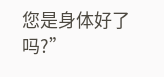您是身体好了吗?”